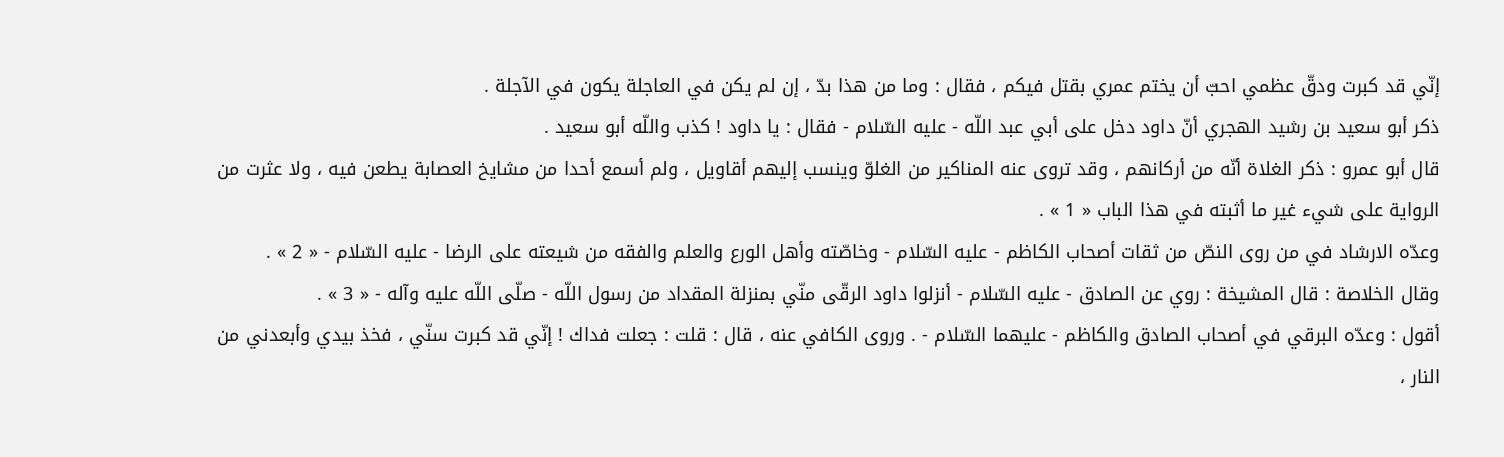إنّي قد كبرت ودقّ عظمي احبّ أن يختم عمري بقتل فيكم ، فقال : وما من هذا بدّ ، إن لم يكن في العاجلة يكون في الآجلة .
ذكر أبو سعيد بن رشيد الهجري أنّ داود دخل على أبي عبد اللّه - عليه السّلام - فقال : يا داود ! كذب واللّه أبو سعيد .
قال أبو عمرو : ذكر الغلاة أنّه من أركانهم ، وقد تروى عنه المناكير من الغلوّ وينسب إليهم أقاويل ، ولم أسمع أحدا من مشايخ العصابة يطعن فيه ، ولا عثرت من الرواية على شيء غير ما أثبته في هذا الباب « 1 » .
وعدّه الارشاد في من روى النصّ من ثقات أصحاب الكاظم - عليه السّلام - وخاصّته وأهل الورع والعلم والفقه من شيعته على الرضا - عليه السّلام - « 2 » .
وقال الخلاصة : قال المشيخة : روي عن الصادق - عليه السّلام - أنزلوا داود الرقّى منّي بمنزلة المقداد من رسول اللّه - صلّى اللّه عليه وآله - « 3 » .
أقول : وعدّه البرقي في أصحاب الصادق والكاظم - عليهما السّلام - . وروى الكافي عنه ، قال : قلت : جعلت فداك ! إنّي قد كبرت سنّي ، فخذ بيدي وأبعدني من النار ،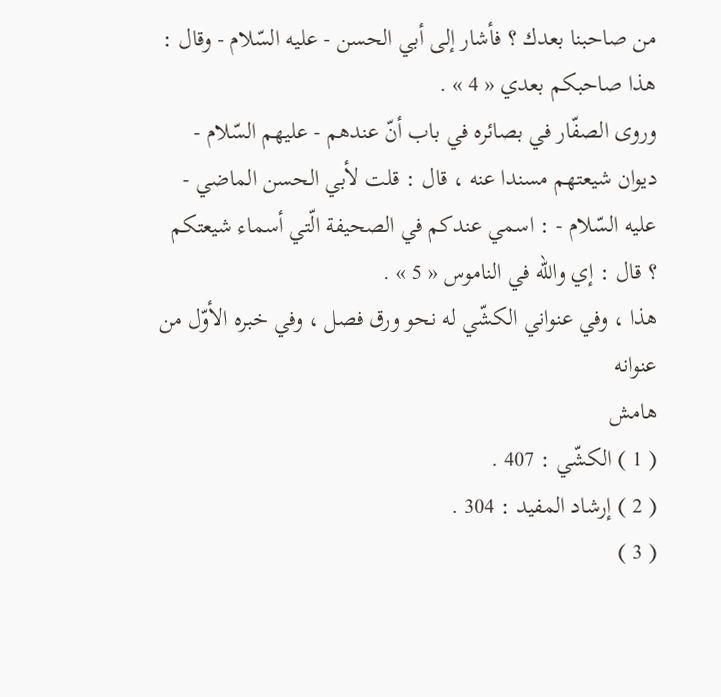من صاحبنا بعدك ؟ فأشار إلى أبي الحسن - عليه السّلام - وقال : هذا صاحبكم بعدي « 4 » .
وروى الصفّار في بصائره في باب أنّ عندهم - عليهم السّلام - ديوان شيعتهم مسندا عنه ، قال : قلت لأبي الحسن الماضي - عليه السّلام - : اسمي عندكم في الصحيفة الّتي أسماء شيعتكم ؟ قال : إي واللّه في الناموس « 5 » .
هذا ، وفي عنواني الكشّي له نحو ورق فصل ، وفي خبره الأوّل من عنوانه
هامش
( 1 ) الكشّي : 407 .
( 2 ) إرشاد المفيد : 304 .
( 3 )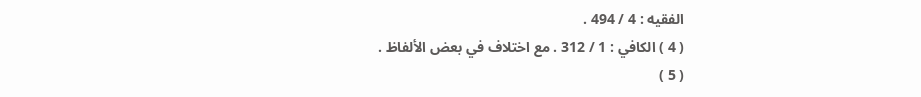الفقيه : 4 / 494 .
( 4 ) الكافي : 1 / 312 . مع اختلاف في بعض الألفاظ .
( 5 )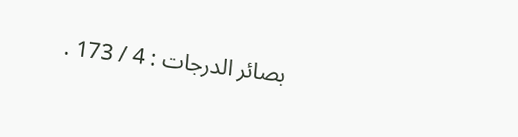بصائر الدرجات : 4 / 173 .